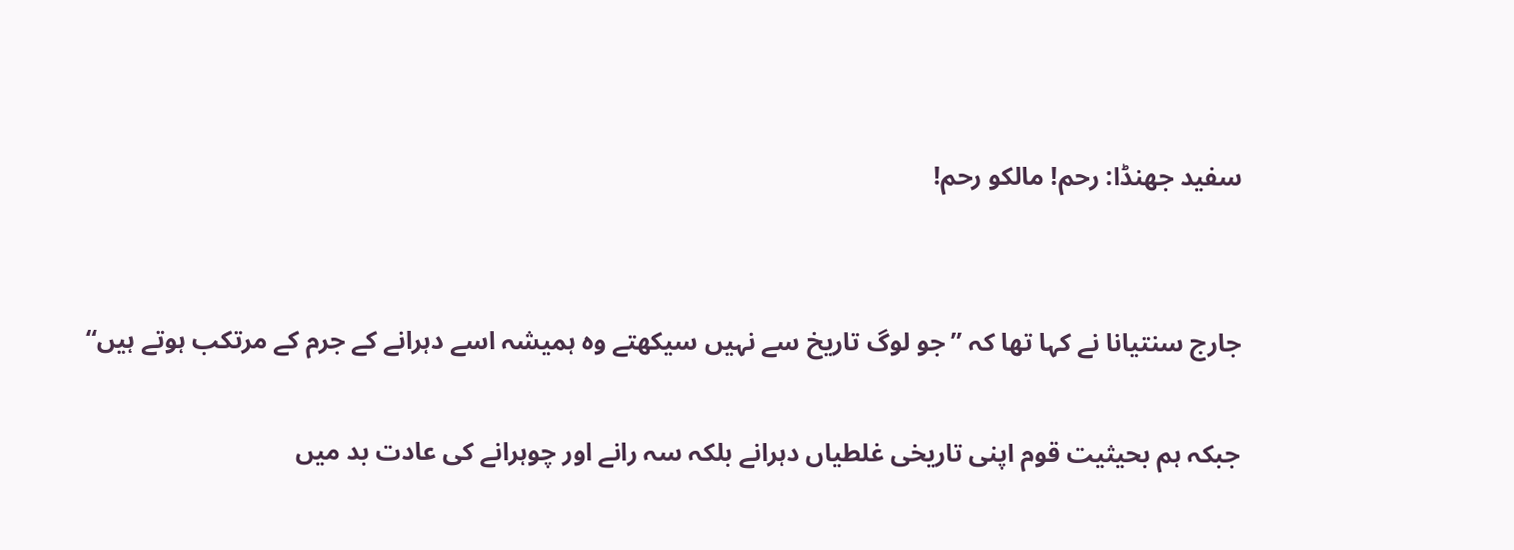سفید جھنڈا: رحم! مالکو رحم!


جارج سنتیانا نے کہا تھا کہ ”جو لوگ تاریخ سے نہیں سیکھتے وہ ہمیشہ اسے دہرانے کے جرم کے مرتکب ہوتے ہیں“

جبکہ ہم بحیثیت قوم اپنی تاریخی غلطیاں دہرانے بلکہ سہ رانے اور چوہرانے کی عادت بد میں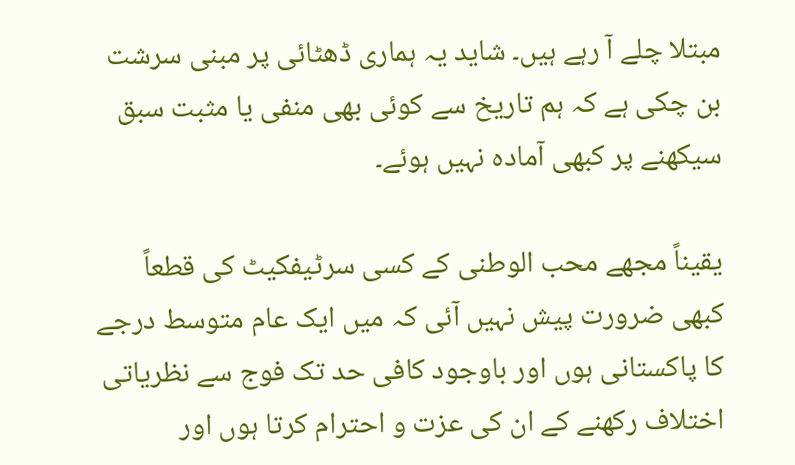مبتلا چلے آ رہے ہیں۔ شاید یہ ہماری ڈھٹائی پر مبنی سرشت بن چکی ہے کہ ہم تاریخ سے کوئی بھی منفی یا مثبت سبق سیکھنے پر کبھی آمادہ نہیں ہوئے۔

یقیناً مجھے محب الوطنی کے کسی سرٹیفکیٹ کی قطعاً کبھی ضرورت پیش نہیں آئی کہ میں ایک عام متوسط درجے کا پاکستانی ہوں اور باوجود کافی حد تک فوج سے نظریاتی اختلاف رکھنے کے ان کی عزت و احترام کرتا ہوں اور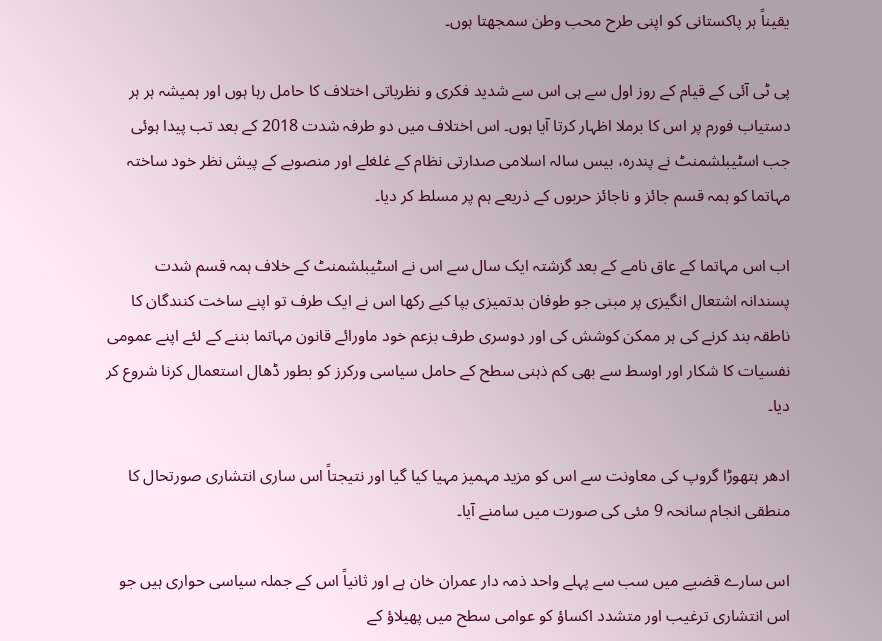یقیناً ہر پاکستانی کو اپنی طرح محب وطن سمجھتا ہوں۔

پی ٹی آئی کے قیام کے روز اول سے ہی اس سے شدید فکری و نظریاتی اختلاف کا حامل رہا ہوں اور ہمیشہ ہر ہر دستیاب فورم پر اس کا برملا اظہار کرتا آیا ہوں۔ اس اختلاف میں دو طرفہ شدت 2018 کے بعد تب پیدا ہوئی جب اسٹیبلشمنٹ نے پندرہ، بیس سالہ اسلامی صدارتی نظام کے غلغلے اور منصوبے کے پیش نظر خود ساختہ مہاتما کو ہمہ قسم جائز و ناجائز حربوں کے ذریعے ہم پر مسلط کر دیا۔

اب اس مہاتما کے عاق نامے کے بعد گزشتہ ایک سال سے اس نے اسٹیبلشمنٹ کے خلاف ہمہ قسم شدت پسندانہ اشتعال انگیزی پر مبنی جو طوفان بدتمیزی بپا کیے رکھا اس نے ایک طرف تو اپنے ساخت کنندگان کا ناطقہ بند کرنے کی ہر ممکن کوشش کی اور دوسری طرف بزعم خود ماورائے قانون مہاتما بننے کے لئے اپنے عمومی نفسیات کا شکار اور اوسط سے بھی کم ذہنی سطح کے حامل سیاسی ورکرز کو بطور ڈھال استعمال کرنا شروع کر دیا۔

ادھر ہتھوڑا گروپ کی معاونت سے اس کو مزید مہمیز مہیا کیا گیا اور نتیجتاً اس ساری انتشاری صورتحال کا منطقی انجام سانحہ 9 مئی کی صورت میں سامنے آیا۔

اس سارے قضیے میں سب سے پہلے واحد ذمہ دار عمران خان ہے اور ثانیاً اس کے جملہ سیاسی حواری ہیں جو اس انتشاری ترغیب اور متشدد اکساؤ کو عوامی سطح میں پھیلاؤ کے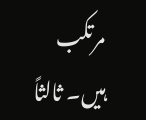مرتکب ہیں۔ ثالثاً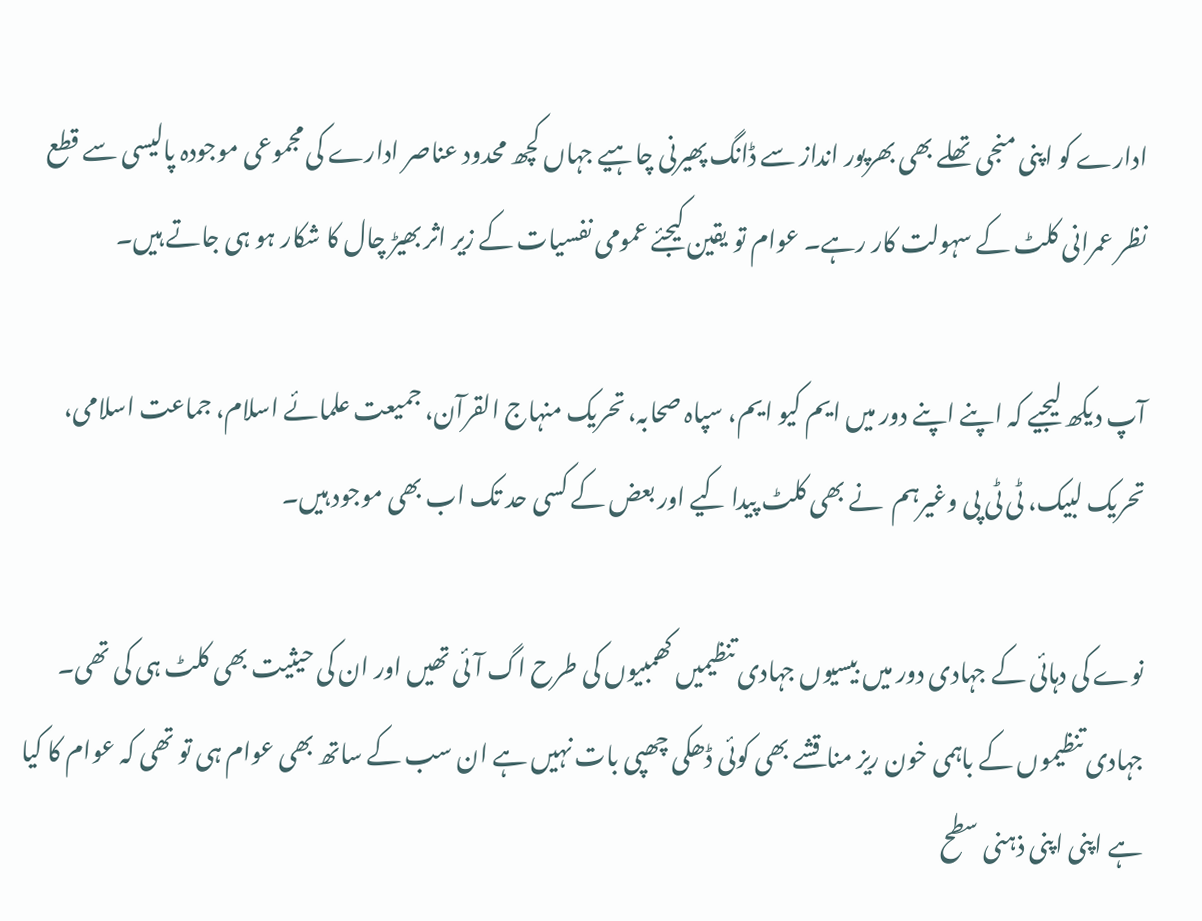ادارے کو اپنی منجی تھلے بھی بھرپور انداز سے ڈانگ پھیرنی چاہیے جہاں کچھ محدود عناصر ادارے کی مجموعی موجودہ پالیسی سے قطع نظر عمرانی کلٹ کے سہولت کار رہے۔ عوام تو یقین کیجئے عمومی نفسیات کے زیر اثر بھیڑ چال کا شکار ہو ہی جاتے ہیں۔

آپ دیکھ لیجیے کہ اپنے اپنے دور میں ایم کیو ایم، سپاہ صحابہ، تحریک منہاج القرآن، جمیعت علمائے اسلام، جماعت اسلامی، تحریک لبیک، ٹی ٹی پی وغیرہم  نے بھی کلٹ پیدا کیے اور بعض کے کسی حد تک اب بھی موجود ہیں۔

نوے کی دہائی کے جہادی دور میں بیسیوں جہادی تنظیمیں کھمبیوں کی طرح اگ آئی تھیں اور ان کی حیثیت بھی کلٹ ہی کی تھی۔ جہادی تنظیموں کے باہمی خون ریز مناقشے بھی کوئی ڈھکی چھپی بات نہیں ہے ان سب کے ساتھ بھی عوام ہی تو تھی کہ عوام کا کیا ہے اپنی اپنی ذہنی سطح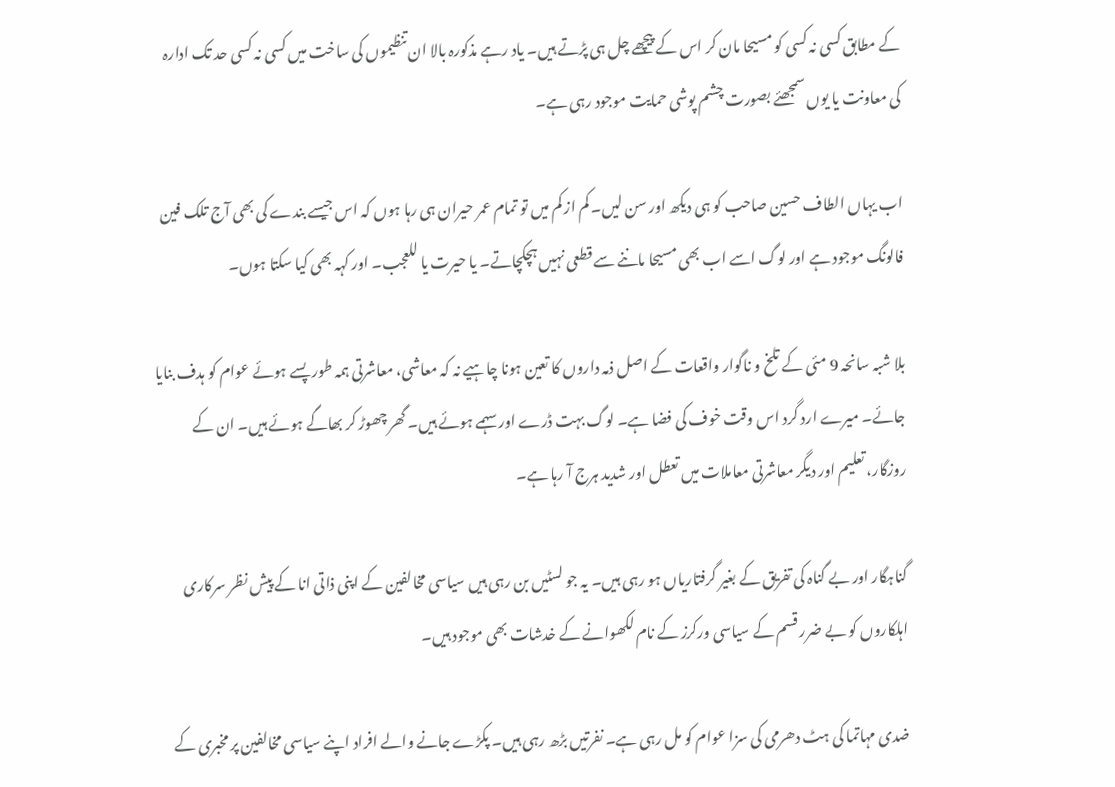کے مطابق کسی نہ کسی کو مسیحا مان کر اس کے پیچھے چل ہی پڑتے ہیں۔ یاد رہے مذکورہ بالا ان تنظیموں کی ساخت میں کسی نہ کسی حد تک ادارہ کی معاونت یا یوں سمجھئے بصورت چشم پوشی حمایت موجود رہی ہے۔

اب یہاں الطاف حسین صاحب کو ہی دیکھ اور سن لیں۔ کم از کم میں تو تمام عمر حیران ہی رہا ہوں کہ اس جیسے بندے کی بھی آج تلک فین فالونگ موجود ہے اور لوگ اسے اب بھی مسیحا ماننے سے قطعی نہیں ہچکچاتے۔ یا حیرت یا للعجب۔ اور کہہ بھی کیا سکتا ہوں۔

بلا شبہ سانحہ 9 مئی کے تلخ و ناگوار واقعات کے اصل ذمہ داروں کا تعین ہونا چاہیے نہ کہ معاشی، معاشرتی ہمہ طور پسے ہوئے عوام کو ہدف بنایا جائے۔ میرے ارد گرد اس وقت خوف کی فضا ہے۔ لوگ بہت ڈرے اور سہمے ہوئے ہیں۔ گھر چھوڑ کر بھاگے ہوئے ہیں۔ ان کے روزگار، تعلیم اور دیگر معاشرتی معاملات میں تعطل اور شدید ہرج آ رہا ہے۔

گناہگار اور بے گناہ کی تفریق کے بغیر گرفتاریاں ہو رہی ہیں۔ یہ جو لسٹیں بن رہی ہیں سیاسی مخالفین کے اپنی ذاتی انا کے پیش نظر سرکاری اہلکاروں کو بے ضرر قسم کے سیاسی ورکرز کے نام لکھوانے کے خدشات بھی موجود ہیں۔

ضدی مہاتما کی ہٹ دھرمی کی سزا عوام کو مل رہی ہے۔ نفرتیں بڑھ رہی ہیں۔ پکڑے جانے والے افراد اپنے سیاسی مخالفین پر مخبری کے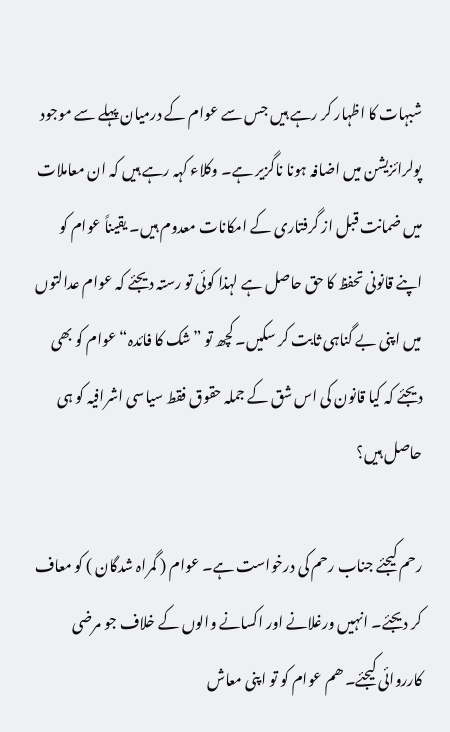شبہات کا اظہار کر رہے ہیں جس سے عوام کے درمیان پہلے سے موجود پولرائزیشن میں اضافہ ہونا ناگزیر ہے۔ وکلاء کہہ رہے ہیں کہ ان معاملات میں ضمانت قبل از گرفتاری کے امکانات معدوم ہیں۔ یقیناً عوام کو اپنے قانونی تحفظ کا حق حاصل ہے لہذا کوئی تو رستہ دیجئے کہ عوام عدالتوں میں اپنی بے گناہی ثابت کر سکیں۔ کچھ تو ”شک کا فائدہ“ عوام کو بھی دیجئے کہ کیا قانون کی اس شق کے جملہ حقوق فقط سیاسی اشرافیہ کو ہی حاصل ہیں؟

رحم کیجئے جناب رحم کی درخواست ہے۔ عوام ( گمراہ شدگان ) کو معاف کر دیجئے۔ انہیں ورغلانے اور اکسانے والوں کے خلاف جو مرضی کارروائی کیجئے۔ ھم عوام کو تو اپنی معاش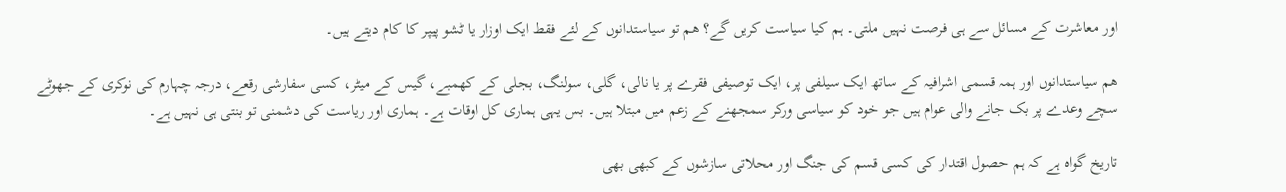اور معاشرت کے مسائل سے ہی فرصت نہیں ملتی۔ ہم کیا سیاست کریں گے؟ ھم تو سیاستدانوں کے لئے فقط ایک اوزار یا ٹشو پیپر کا کام دیتے ہیں۔

ھم سیاستدانوں اور ہمہ قسمی اشرافیہ کے ساتھ ایک سیلفی پر، ایک توصیفی فقرے پر یا نالی، گلی، سولنگ، بجلی کے کھمبے، گیس کے میٹر، کسی سفارشی رقعے، درجہ چہارم کی نوکری کے جھوٹے سچے وعدے پر بک جانے والی عوام ہیں جو خود کو سیاسی ورکر سمجھنے کے زعم میں مبتلا ہیں۔ بس یہی ہماری کل اوقات ہے۔ ہماری اور ریاست کی دشمنی تو بنتی ہی نہیں ہے۔

تاریخ گواہ ہے کہ ہم حصول اقتدار کی کسی قسم کی جنگ اور محلاتی سازشوں کے کبھی بھی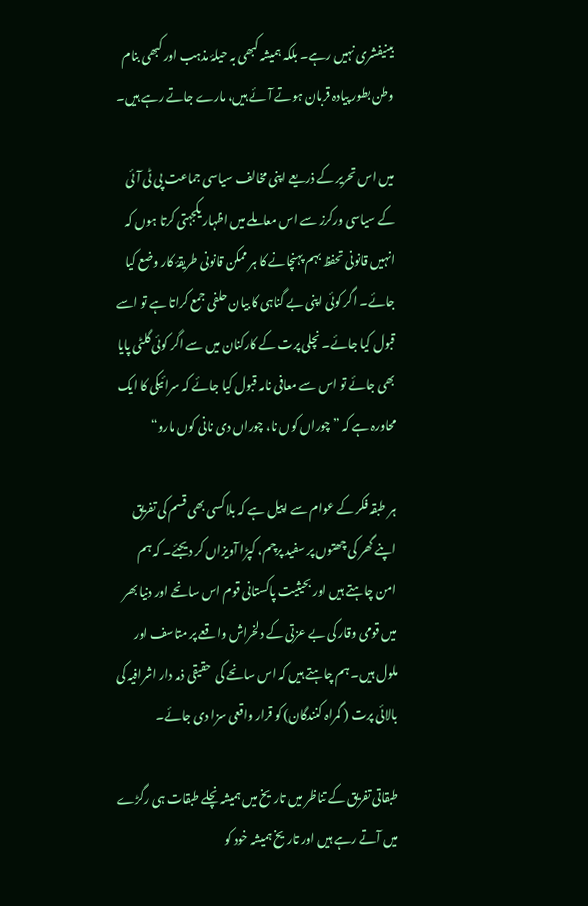بینیفشری نہیں رہے۔ بلکہ ہمیشہ کبھی بہ حیلۂ مذہب اور کبھی بنام وطن بطور پیادہ قربان ہوتے آئے ہیں، مارے جاتے رہے ہیں۔

میں اس تحریر کے ذریعے اپنی مخالف سیاسی جماعت پی ٹی آئی کے سیاسی ورکرز سے اس معاملے میں اظہار یکجہتی کرتا ہوں کہ انہیں قانونی تحفظ بہم پہنچانے کا ہر ممکن قانونی طریقۂ کار وضع کیا جائے۔ اگر کوئی اپنی بے گناہی کا بیان حلفی جمع کراتا ہے تو اسے قبول کیا جائے۔ نچلی پرت کے کارکنان میں سے اگر کوئی گلٹی پایا بھی جائے تو اس سے معافی نامہ قبول کیا جائے کہ سرائیکی کا ایک محاورہ ہے کہ ”چوراں کوں نا، چوراں دی نانی کوں مارو“

ہر طبقہ فکر کے عوام سے اپیل ہے کہ بلا کسی بھی قسم کی تفریق اپنے گھر کی چھتوں پر سفید پرچم، کپڑا آویزاں کر دیجئے۔ کہ ہم امن چاہتے ہیں اور بحیثیت پاکستانی قوم اس سانحے اور دنیا بھر میں قومی وقار کی بے عزتی کے دلخراش واقعے پر متاسف اور ملول ہیں۔ ہم چاہتے ہیں کہ اس سانحے کی  حقیقی ذمہ دار اشرافیہ کی بالائی پرت ( گمراہ کنندگان) کو قرار واقعی سزا دی جائے۔

طبقاتی تفریق کے تناظر میں تاریخ میں ہمیشہ نچلے طبقات ہی رگڑے میں آتے رہے ہیں اور تاریخ ہمیشہ خود کو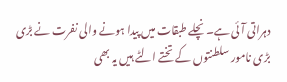دہراتی آئی ہے۔ نچلے طبقات میں پیدا ہونے والی نفرت نے بڑی بڑی نامور سلطنتوں کے تختے الٹے ہیں یہ بھی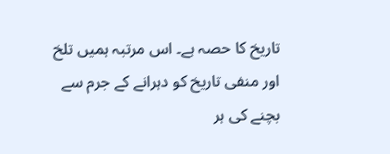تاریخ کا حصہ ہے۔ اس مرتبہ ہمیں تلخ اور منفی تاریخ کو دہرانے کے جرم سے بچنے کی ہر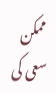ممکن سعی کی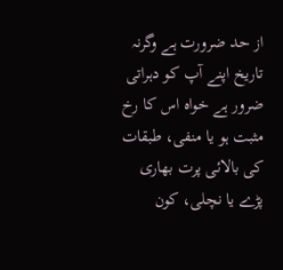از حد ضرورت ہے وگرنہ تاریخ اپنے آپ کو دہراتی ضرور ہے خواہ اس کا رخ مثبت ہو یا منفی، طبقات کی بالائی پرت بھاری پڑے یا نچلی، کون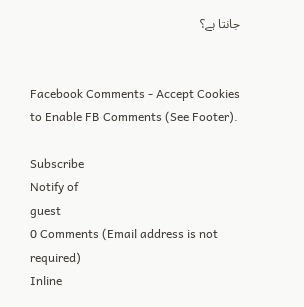جانتا ہے؟


Facebook Comments - Accept Cookies to Enable FB Comments (See Footer).

Subscribe
Notify of
guest
0 Comments (Email address is not required)
Inline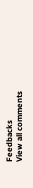Feedbacks
View all comments